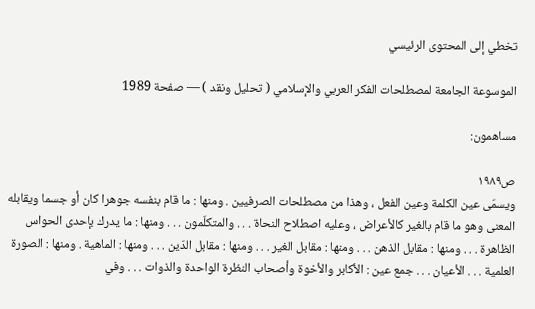تخطي إلى المحتوى الرئيسي

الموسوعة الجامعة لمصطلحات الفكر العربي والإسلامي ( تحليل ونقد ) — صفحة 1989

مساهمون:

ص١٩٨٩
ويسمّى عين الكلمة وعين الفعل ، وهذا من مصطلحات الصرفيين . ومنها : ما قام بنفسه جوهرا كان أو جسما ويقابله المعنى وهو ما قام بالغير كالأعراض ، وعليه اصطلاح النحاة . . . والمتكلّمون . . . ومنها : ما يدرك بإحدى الحواس الظاهرة . . . ومنها : مقابل الذهن . . . ومنها : مقابل الغير . . . ومنها : مقابل الدّين . . . ومنها : الماهية . ومنها : الصورة العلمية . . . الأعيان . . . جمع عين : الأكابر والأخوة وأصحاب النظرة الواحدة والذوات . . . وفي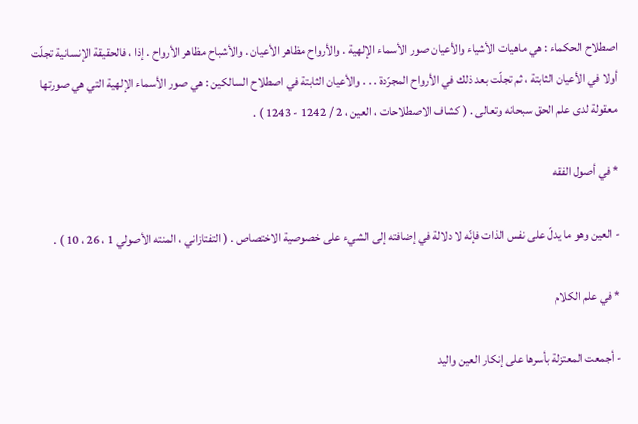اصطلاح الحكماء : هي ماهيات الأشياء والأعيان صور الأسماء الإلهية . والأرواح مظاهر الأعيان . والأشباح مظاهر الأرواح . إذا ، فالحقيقة الإنسانية تجلّت أولا في الأعيان الثابتة ، ثم تجلّت بعد ذلك في الأرواح المجرّدة . . . والأعيان الثابتة في اصطلاح السالكين : هي صور الأسماء الإلهية التي هي صورتها معقولة لدى علم الحق سبحانه وتعالى . ( كشاف الاصطلاحات ، العين ، 2 / 1242 - 1243 ) .

* في أصول الفقه

- العين وهو ما يدلّ على نفس الذات فإنّه لا دلالة في إضافته إلى الشيء على خصوصية الاختصاص . ( التفتازاني ، المنته الأصولي 1 ، 26 ، 10 ) .

* في علم الكلام

- أجمعت المعتزلة بأسرها على إنكار العين واليد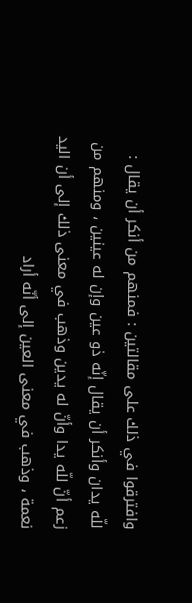وافترقوا في ذلك على مقالتين : فمنهم من أنكر أن يقال : للّه يدان وأنكر أن يقال إنّه ذو عين وإن له عينين ، ومنهم من زعم أنّ للّه يدا وأنّ له يدين وذهب في معنى ذلك إلى أن اليد نعمة ، وذهب في معنى العين إلى أنّه أراد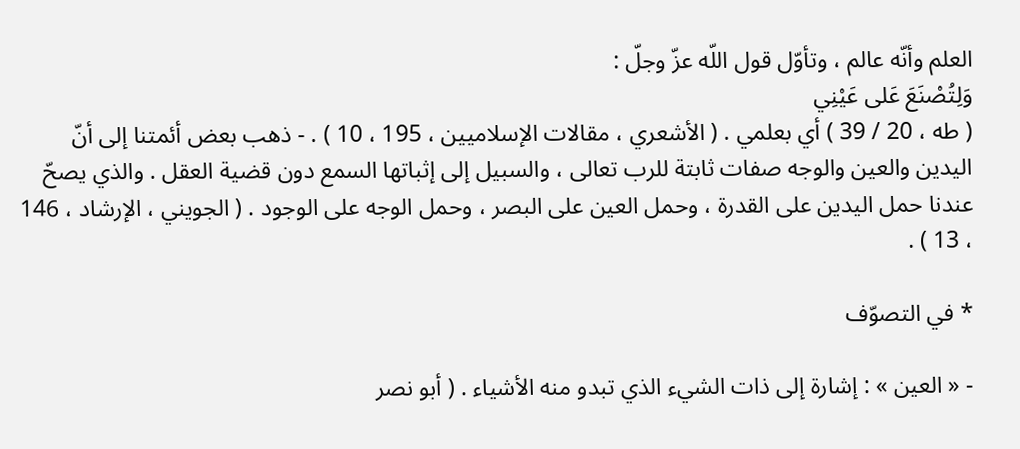العلم وأنّه عالم ، وتأوّل قول اللّه عزّ وجلّ :
وَلِتُصْنَعَ عَلى عَيْنِي
( طه ، 20 / 39 ) أي بعلمي . ( الأشعري ، مقالات الإسلاميين ، 195 ، 10 ) . - ذهب بعض أئمتنا إلى أنّ اليدين والعين والوجه صفات ثابتة للرب تعالى ، والسبيل إلى إثباتها السمع دون قضية العقل . والذي يصحّ عندنا حمل اليدين على القدرة ، وحمل العين على البصر ، وحمل الوجه على الوجود . ( الجويني ، الإرشاد ، 146 ، 13 ) .

* في التصوّف

- « العين » : إشارة إلى ذات الشيء الذي تبدو منه الأشياء . ( أبو نصر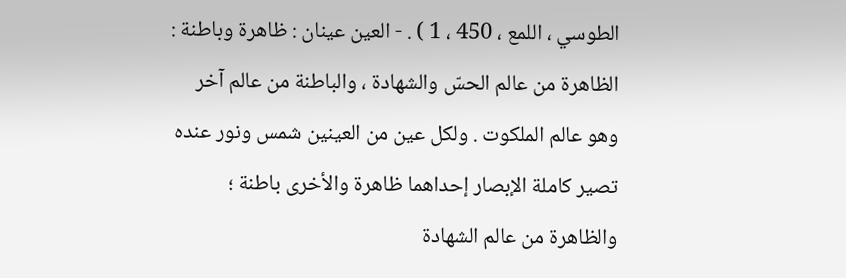الطوسي ، اللمع ، 450 ، 1 ) . - العين عينان : ظاهرة وباطنة : الظاهرة من عالم الحسّ والشهادة ، والباطنة من عالم آخر وهو عالم الملكوت . ولكل عين من العينين شمس ونور عنده تصير كاملة الإبصار إحداهما ظاهرة والأخرى باطنة ؛ والظاهرة من عالم الشهادة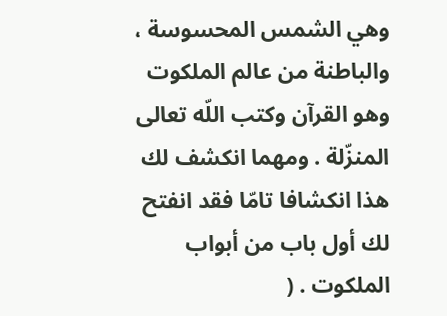وهي الشمس المحسوسة ، والباطنة من عالم الملكوت وهو القرآن وكتب اللّه تعالى المنزّلة . ومهما انكشف لك هذا انكشافا تامّا فقد انفتح لك أول باب من أبواب الملكوت . (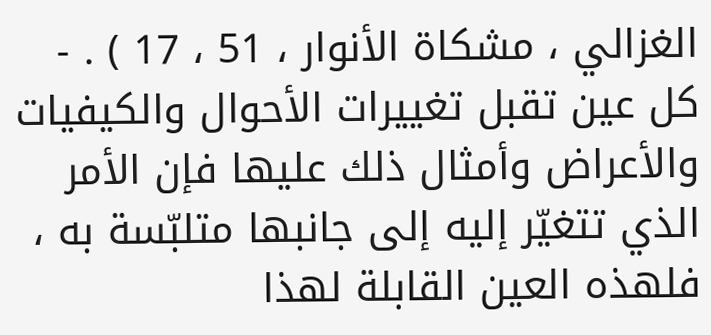الغزالي ، مشكاة الأنوار ، 51 ، 17 ) . - كل عين تقبل تغييرات الأحوال والكيفيات والأعراض وأمثال ذلك عليها فإن الأمر الذي تتغيّر إليه إلى جانبها متلبّسة به ، فلهذه العين القابلة لهذا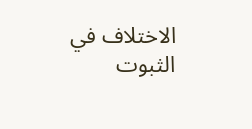الاختلاف في الثبوت